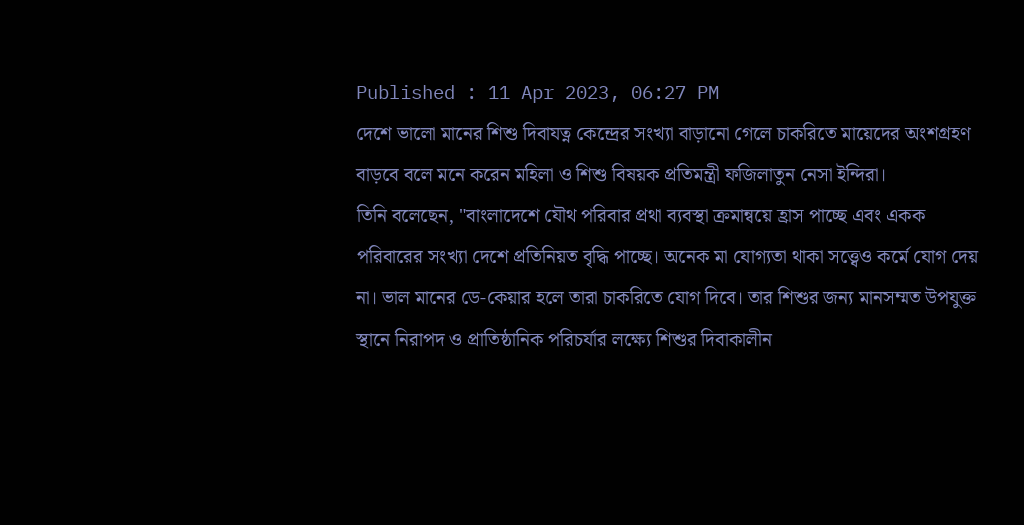Published : 11 Apr 2023, 06:27 PM
দেশে ভালো মানের শিশু দিবাযত্ন কেন্দ্রের সংখ্যা বাড়ানো গেলে চাকরিতে মায়েদের অংশগ্রহণ বাড়বে বলে মনে করেন মহিলা ও শিশু বিষয়ক প্রতিমন্ত্রী ফজিলাতুন নেসা ইন্দিরা।
তিনি বলেছেন, "বাংলাদেশে যৌথ পরিবার প্রথা ব্যবস্থা ক্রমান্বয়ে হ্রাস পাচ্ছে এবং একক পরিবারের সংখ্যা দেশে প্রতিনিয়ত বৃদ্ধি পাচ্ছে। অনেক মা যোগ্যতা থাকা সত্ত্বেও কর্মে যোগ দেয় না। ভাল মানের ডে-কেয়ার হলে তারা চাকরিতে যোগ দিবে। তার শিশুর জন্য মানসম্মত উপযুক্ত স্থানে নিরাপদ ও প্রাতিষ্ঠানিক পরিচর্যার লক্ষ্যে শিশুর দিবাকালীন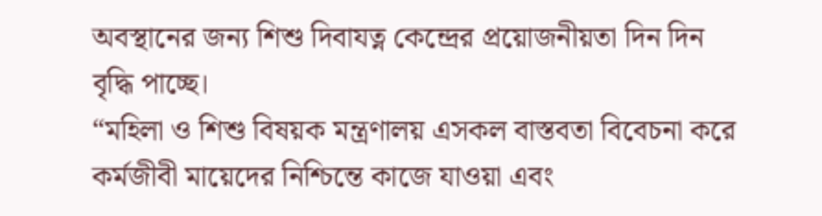অবস্থানের জন্য শিশু দিবাযত্ন কেন্দ্রের প্রয়োজনীয়তা দিন দিন বৃদ্ধি পাচ্ছে।
“মহিলা ও শিশু বিষয়ক মন্ত্রণালয় এসকল বাস্তবতা বিবেচনা করে কর্মজীবী মায়েদের নিশ্চিন্তে কাজে যাওয়া এবং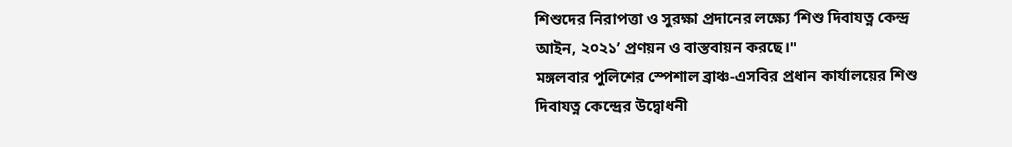শিশুদের নিরাপত্তা ও সুরক্ষা প্রদানের লক্ষ্যে ‘শিশু দিবাযত্ন কেন্দ্র আইন, ২০২১’ প্রণয়ন ও বাস্তবায়ন করছে।"
মঙ্গলবার পুলিশের স্পেশাল ব্রাঞ্চ-এসবির প্রধান কার্যালয়ের শিশু দিবাযত্ন কেন্দ্রের উদ্বোধনী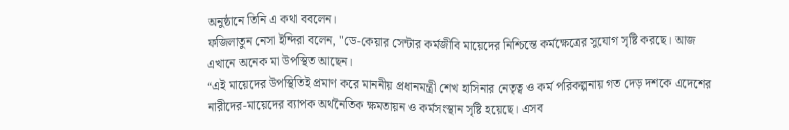অনুষ্ঠানে তিনি এ কথা ববলেন।
ফজিলাতুন নেসা ইন্দিরা বলেন, "ডে-কেয়ার সেন্টার কর্মজীবি মায়েদের নিশ্চিন্তে কর্মক্ষেত্রের সুযোগ সৃষ্টি করছে। আজ এখানে অনেক মা উপস্থিত আছেন।
“এই মায়েদের উপস্থিতিই প্রমাণ করে মাননীয় প্রধানমন্ত্রী শেখ হাসিনার নেতৃত্ব ও কর্ম পরিকল্পনায় গত দেড় দশকে এদেশের নারীদের-মায়েদের ব্যাপক অর্থনৈতিক ক্ষমতায়ন ও কর্মসংস্থান সৃষ্টি হয়েছে। এসব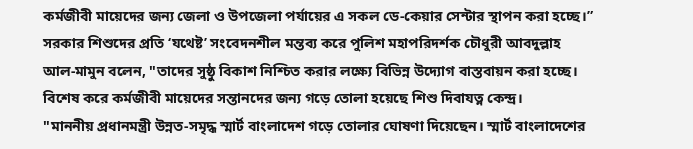কর্মজীবী মায়েদের জন্য জেলা ও উপজেলা পর্যায়ের এ সকল ডে-কেয়ার সেন্টার স্থাপন করা হচ্ছে।”
সরকার শিশুদের প্রতি ‘যথেষ্ট’ সংবেদনশীল মন্তব্য করে পুলিশ মহাপরিদর্শক চৌধুরী আবদুল্লাহ আল-মামুন বলেন, "তাদের সুষ্ঠু বিকাশ নিশ্চিত করার লক্ষ্যে বিভিন্ন উদ্যোগ বাস্তবায়ন করা হচ্ছে। বিশেষ করে কর্মজীবী মায়েদের সন্তানদের জন্য গড়ে তোলা হয়েছে শিশু দিবাযত্ন কেন্দ্র।
"মাননীয় প্রধানমন্ত্রী উন্নত-সমৃদ্ধ স্মার্ট বাংলাদেশ গড়ে তোলার ঘোষণা দিয়েছেন। স্মার্ট বাংলাদেশের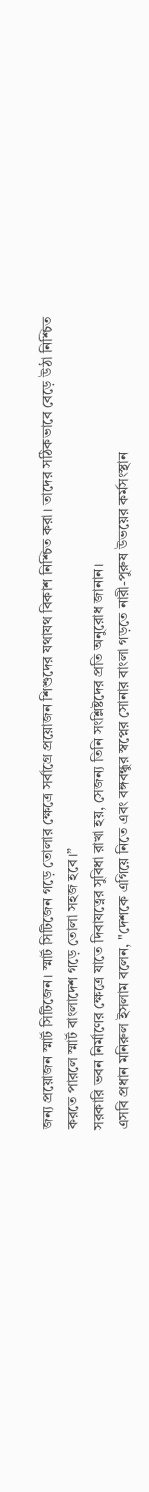জন্য প্রয়োজন স্মার্ট সিটিজেন। স্মার্ট সিটিজেন গড়ে তোলার ক্ষেত্রে সর্বাগ্রে প্রয়োজন শিশুদের যথাযথ বিকাশ নিশ্চিত করা। তাদের সঠিকভাবে বেড়ে উঠা নিশ্চিত করতে পারলে স্মার্ট বাংলাদেশ গড়ে তোলা সহজ হবে।”
সরকারি ভবন নির্মাণের ক্ষেত্রে যাতে দিবাযত্নের সুবিধা রাখা হয়, সেজন্য তিনি সংশ্লিষ্টদের প্রতি অনুরোধ জানান।
এসবি প্রধান মনিরুল ইসলাম বলেন, "দেশকে এগিয়ে নিতে এবং বঙ্গবন্ধুর স্বপ্নের সোনার বাংলা গড়তে নারী-পুরুষ উভয়ের কর্মসংস্থান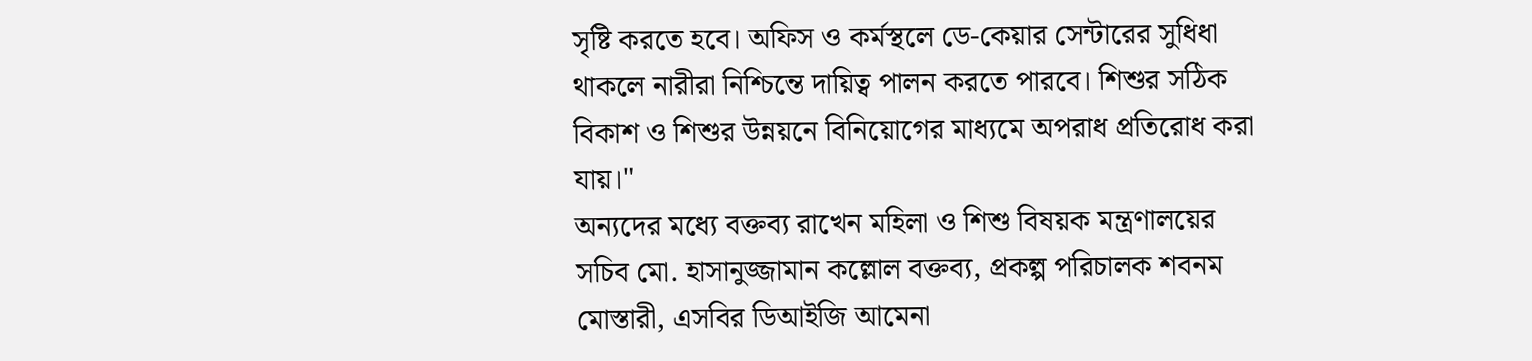সৃষ্টি করতে হবে। অফিস ও কর্মস্থলে ডে-কেয়ার সেন্টারের সুধিধা থাকলে নারীরা নিশ্চিন্তে দায়িত্ব পালন করতে পারবে। শিশুর সঠিক বিকাশ ও শিশুর উন্নয়নে বিনিয়োগের মাধ্যমে অপরাধ প্রতিরোধ করা যায়।"
অন্যদের মধ্যে বক্তব্য রাখেন মহিলা ও শিশু বিষয়ক মন্ত্রণালয়ের সচিব মো. হাসানুজ্জামান কল্লোল বক্তব্য, প্রকল্প পরিচালক শবনম মোস্তারী, এসবির ডিআইজি আমেনা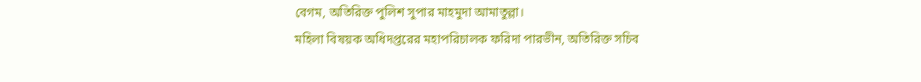বেগম, অতিরিক্ত পুলিশ সুপার মাহমুদা আমাতুল্লা।
মহিলা বিষয়ক অধিদপ্তরের মহাপরিচালক ফরিদা পারভীন, অতিরিক্ত সচিব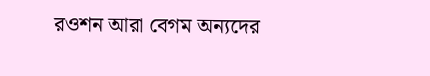রওশন আরা বেগম অন্যদের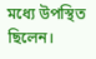মধ্যে উপস্থিত ছিলেন।